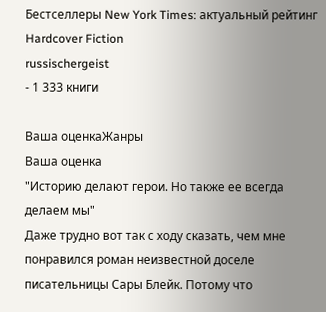Бестселлеры New York Times: актуальный рейтинг Hardcover Fiction
russischergeist
- 1 333 книги

Ваша оценкаЖанры
Ваша оценка
"Историю делают герои. Но также ее всегда делаем мы"
Даже трудно вот так с ходу сказать, чем мне понравился роман неизвестной доселе писательницы Сары Блейк. Потому что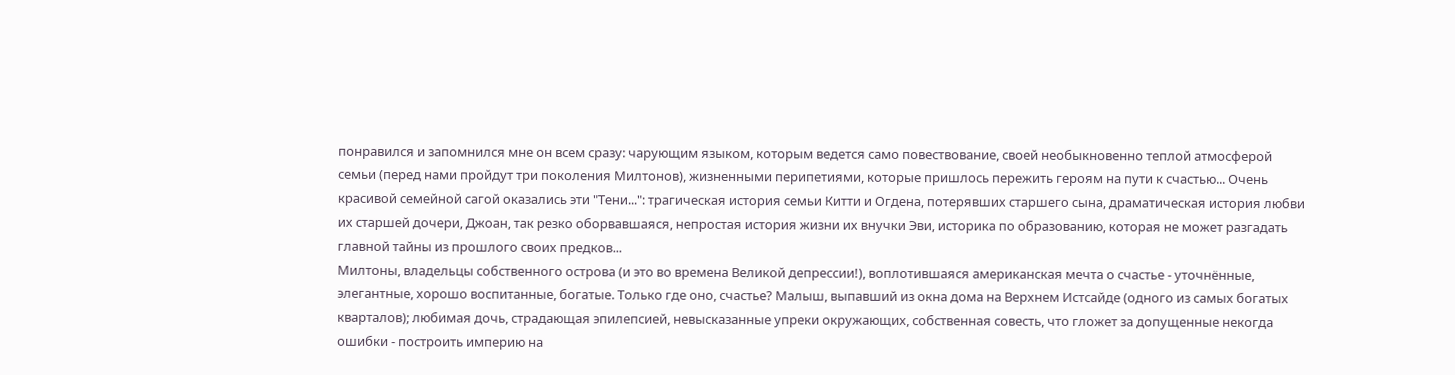понравился и запомнился мне он всем сразу: чарующим языком, которым ведется само повествование, своей необыкновенно теплой атмосферой семьи (перед нами пройдут три поколения Милтонов), жизненными перипетиями, которые пришлось пережить героям на пути к счастью... Очень красивой семейной сагой оказались эти "Тени...": трагическая история семьи Китти и Огдена, потерявших старшего сына, драматическая история любви их старшей дочери, Джоан, так резко оборвавшаяся, непростая история жизни их внучки Эви, историка по образованию, которая не может разгадать главной тайны из прошлого своих предков...
Милтоны, владельцы собственного острова (и это во времена Великой депрессии!), воплотившаяся американская мечта о счастье - уточнённые, элегантные, хорошо воспитанные, богатые. Только где оно, счастье? Малыш, выпавший из окна дома на Верхнем Истсайде (одного из самых богатых кварталов); любимая дочь, страдающая эпилепсией, невысказанные упреки окружающих, собственная совесть, что гложет за допущенные некогда ошибки - построить империю на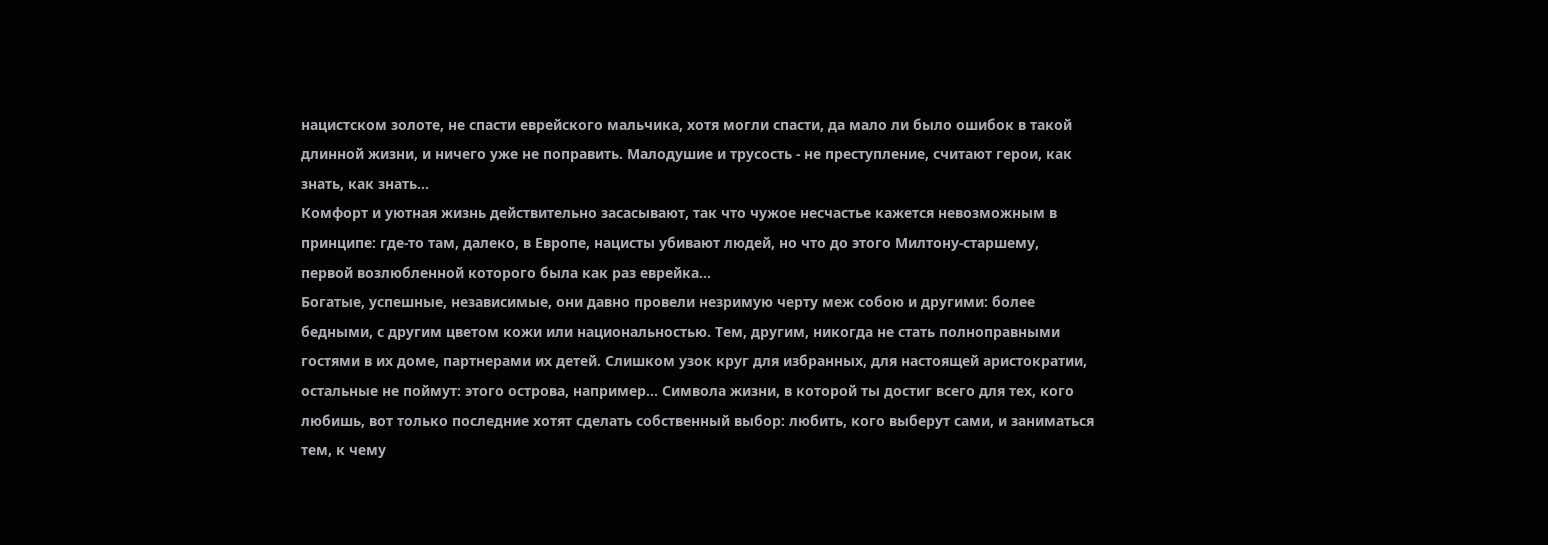нацистском золоте, не спасти еврейского мальчика, хотя могли спасти, да мало ли было ошибок в такой длинной жизни, и ничего уже не поправить. Малодушие и трусость - не преступление, считают герои, как знать, как знать...
Комфорт и уютная жизнь действительно засасывают, так что чужое несчастье кажется невозможным в принципе: где-то там, далеко, в Европе, нацисты убивают людей, но что до этого Милтону-старшему, первой возлюбленной которого была как раз еврейка...
Богатые, успешные, независимые, они давно провели незримую черту меж собою и другими: более бедными, с другим цветом кожи или национальностью. Тем, другим, никогда не стать полноправными гостями в их доме, партнерами их детей. Слишком узок круг для избранных, для настоящей аристократии, остальные не поймут: этого острова, например... Символа жизни, в которой ты достиг всего для тех, кого любишь, вот только последние хотят сделать собственный выбор: любить, кого выберут сами, и заниматься тем, к чему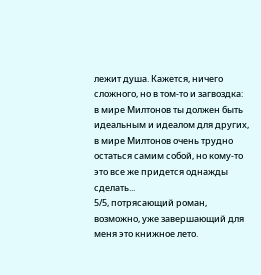лежит душа. Кажется, ничего сложного, но в том-то и загвоздка: в мире Милтонов ты должен быть идеальным и идеалом для других, в мире Милтонов очень трудно остаться самим собой, но кому-то это все же придется однажды сделать...
5/5, потрясающий роман, возможно, уже завершающий для меня это книжное лето.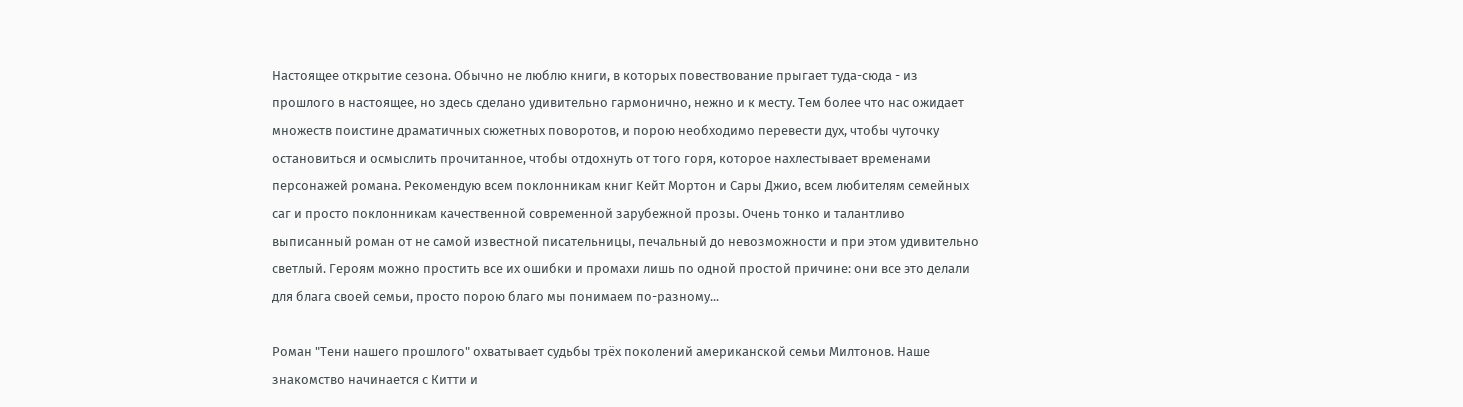Настоящее открытие сезона. Обычно не люблю книги, в которых повествование прыгает туда-сюда - из прошлого в настоящее, но здесь сделано удивительно гармонично, нежно и к месту. Тем более что нас ожидает множеств поистине драматичных сюжетных поворотов, и порою необходимо перевести дух, чтобы чуточку остановиться и осмыслить прочитанное, чтобы отдохнуть от того горя, которое нахлестывает временами персонажей романа. Рекомендую всем поклонникам книг Кейт Мортон и Сары Джио, всем любителям семейных саг и просто поклонникам качественной современной зарубежной прозы. Очень тонко и талантливо выписанный роман от не самой известной писательницы, печальный до невозможности и при этом удивительно светлый. Героям можно простить все их ошибки и промахи лишь по одной простой причине: они все это делали для блага своей семьи, просто порою благо мы понимаем по-разному...

Роман "Тени нашего прошлого" охватывает судьбы трёх поколений американской семьи Милтонов. Наше знакомство начинается с Китти и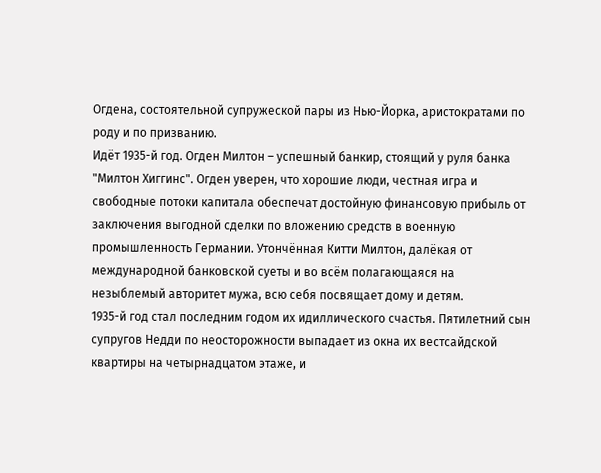Огдена, состоятельной супружеской пары из Нью-Йорка, аристократами по роду и по призванию.
Идёт 1935-й год. Огден Милтон – успешный банкир, стоящий у руля банка "Милтон Хиггинс". Огден уверен, что хорошие люди, честная игра и свободные потоки капитала обеспечат достойную финансовую прибыль от заключения выгодной сделки по вложению средств в военную промышленность Германии. Утончённая Китти Милтон, далёкая от международной банковской суеты и во всём полагающаяся на незыблемый авторитет мужа, всю себя посвящает дому и детям.
1935-й год стал последним годом их идиллического счастья. Пятилетний сын супругов Недди по неосторожности выпадает из окна их вестсайдской квартиры на четырнадцатом этаже, и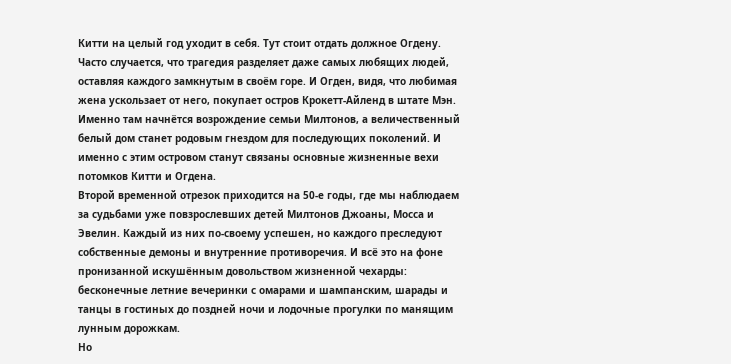Китти на целый год уходит в себя. Тут стоит отдать должное Огдену. Часто случается, что трагедия разделяет даже самых любящих людей, оставляя каждого замкнутым в своём горе. И Огден, видя, что любимая жена ускользает от него, покупает остров Крокетт-Айленд в штате Мэн. Именно там начнётся возрождение семьи Милтонов, а величественный белый дом станет родовым гнездом для последующих поколений. И именно с этим островом станут связаны основные жизненные вехи потомков Китти и Огдена.
Второй временной отрезок приходится на 50-е годы, где мы наблюдаем за судьбами уже повзрослевших детей Милтонов Джоаны, Мосса и Эвелин. Каждый из них по-своему успешен, но каждого преследуют собственные демоны и внутренние противоречия. И всё это на фоне пронизанной искушённым довольством жизненной чехарды: бесконечные летние вечеринки с омарами и шампанским, шарады и танцы в гостиных до поздней ночи и лодочные прогулки по манящим лунным дорожкам.
Но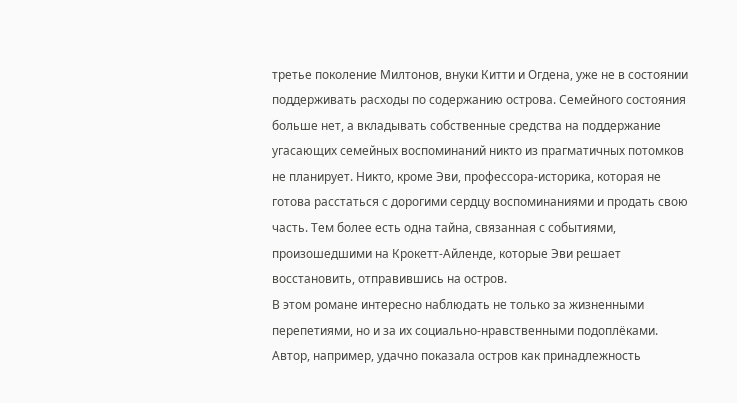третье поколение Милтонов, внуки Китти и Огдена, уже не в состоянии поддерживать расходы по содержанию острова. Семейного состояния больше нет, а вкладывать собственные средства на поддержание угасающих семейных воспоминаний никто из прагматичных потомков не планирует. Никто, кроме Эви, профессора-историка, которая не готова расстаться с дорогими сердцу воспоминаниями и продать свою часть. Тем более есть одна тайна, связанная с событиями, произошедшими на Крокетт-Айленде, которые Эви решает восстановить, отправившись на остров.
В этом романе интересно наблюдать не только за жизненными перепетиями, но и за их социально-нравственными подоплёками. Автор, например, удачно показала остров как принадлежность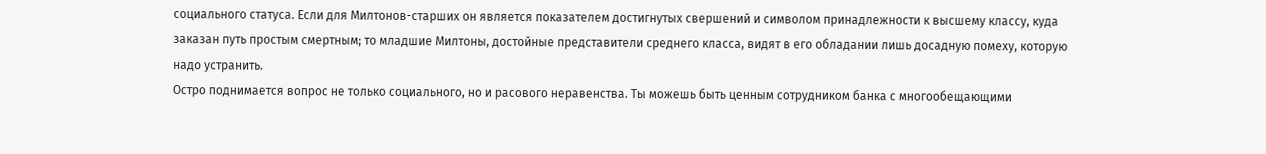социального статуса. Если для Милтонов-старших он является показателем достигнутых свершений и символом принадлежности к высшему классу, куда заказан путь простым смертным; то младшие Милтоны, достойные представители среднего класса, видят в его обладании лишь досадную помеху, которую надо устранить.
Остро поднимается вопрос не только социального, но и расового неравенства. Ты можешь быть ценным сотрудником банка с многообещающими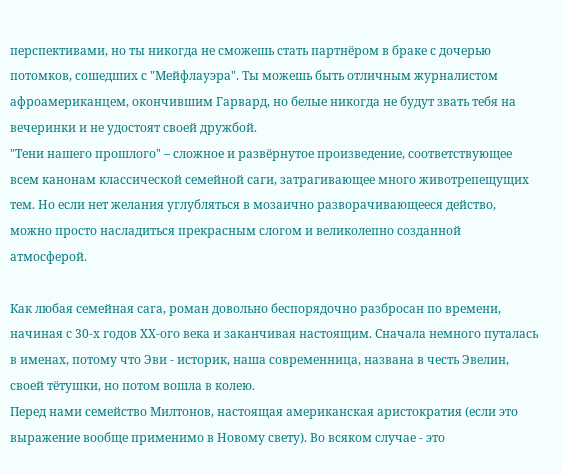перспективами, но ты никогда не сможешь стать партнёром в браке с дочерью потомков, сошедших с "Мейфлауэра". Ты можешь быть отличным журналистом афроамериканцем, окончившим Гарвард, но белые никогда не будут звать тебя на вечеринки и не удостоят своей дружбой.
"Тени нашего прошлого" – сложное и развёрнутое произведение, соответствующее всем канонам классической семейной саги, затрагивающее много животрепещущих тем. Но если нет желания углубляться в мозаично разворачивающееся действо, можно просто насладиться прекрасным слогом и великолепно созданной атмосферой.

Как любая семейная сага, роман довольно беспорядочно разбросан по времени, начиная с 30-х годов ХХ-ого века и заканчивая настоящим. Сначала немного путалась в именах, потому что Эви - историк, наша современница, названа в честь Эвелин, своей тётушки, но потом вошла в колею.
Перед нами семейство Милтонов, настоящая американская аристократия (если это выражение вообще применимо в Новому свету). Во всяком случае - это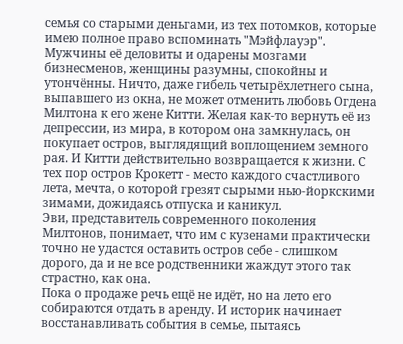семья со старыми деньгами, из тех потомков, которые имею полное право вспоминать "Мэйфлауэр". Мужчины её деловиты и одарены мозгами бизнесменов, женщины разумны, спокойны и утончённы. Ничто, даже гибель четырёхлетнего сына, выпавшего из окна, не может отменить любовь Огдена Милтона к его жене Китти. Желая как-то вернуть её из депрессии, из мира, в котором она замкнулась, он покупает остров, выглядящий воплощением земного рая. И Китти действительно возвращается к жизни. С тех пор остров Крокетт - место каждого счастливого лета, мечта, о которой грезят сырыми нью-йоркскими зимами, дожидаясь отпуска и каникул.
Эви, представитель современного поколения Милтонов, понимает, что им с кузенами практически точно не удастся оставить остров себе - слишком дорого, да и не все родственники жаждут этого так страстно, как она.
Пока о продаже речь ещё не идёт, но на лето его собираются отдать в аренду. И историк начинает восстанавливать события в семье, пытаясь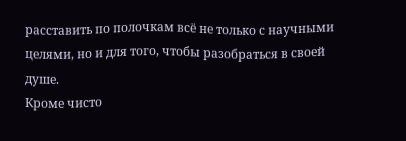расставить по полочкам всё не только с научными целями, но и для того, чтобы разобраться в своей душе.
Кроме чисто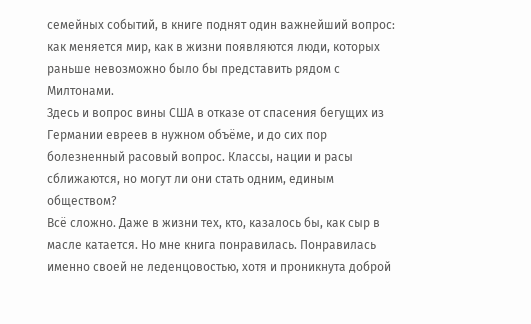семейных событий, в книге поднят один важнейший вопрос: как меняется мир, как в жизни появляются люди, которых раньше невозможно было бы представить рядом с Милтонами.
Здесь и вопрос вины США в отказе от спасения бегущих из Германии евреев в нужном объёме, и до сих пор болезненный расовый вопрос. Классы, нации и расы сближаются, но могут ли они стать одним, единым обществом?
Всё сложно. Даже в жизни тех, кто, казалось бы, как сыр в масле катается. Но мне книга понравилась. Понравилась именно своей не леденцовостью, хотя и проникнута доброй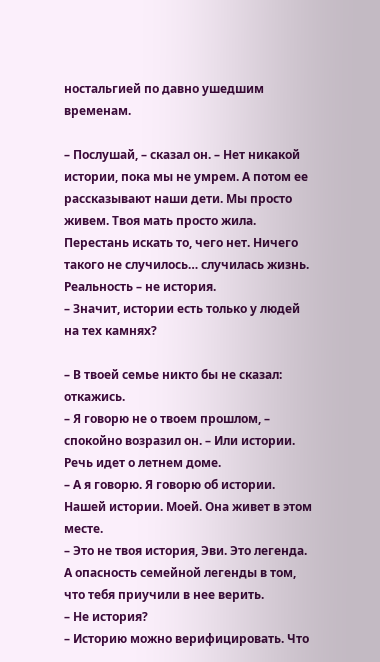ностальгией по давно ушедшим временам.

– Послушай, – сказал он. – Нет никакой истории, пока мы не умрем. А потом ее рассказывают наши дети. Мы просто живем. Твоя мать просто жила. Перестань искать то, чего нет. Ничего такого не случилось… случилась жизнь. Реальность – не история.
– Значит, истории есть только у людей на тех камнях?

– В твоей семье никто бы не сказал: откажись.
– Я говорю не о твоем прошлом, – спокойно возразил он. – Или истории. Речь идет о летнем доме.
– А я говорю. Я говорю об истории. Нашей истории. Моей. Она живет в этом месте.
– Это не твоя история, Эви. Это легенда. А опасность семейной легенды в том, что тебя приучили в нее верить.
– Не история?
– Историю можно верифицировать. Что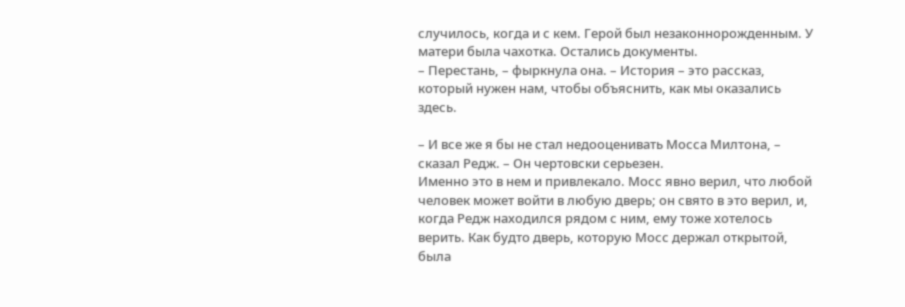случилось, когда и с кем. Герой был незаконнорожденным. У матери была чахотка. Остались документы.
– Перестань, – фыркнула она. – История – это рассказ, который нужен нам, чтобы объяснить, как мы оказались здесь.

– И все же я бы не стал недооценивать Мосса Милтона, – сказал Редж. – Он чертовски серьезен.
Именно это в нем и привлекало. Мосс явно верил, что любой человек может войти в любую дверь; он свято в это верил, и, когда Редж находился рядом с ним, ему тоже хотелось верить. Как будто дверь, которую Мосс держал открытой, была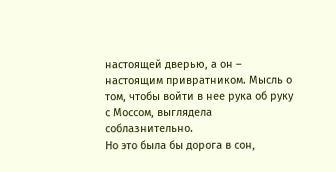настоящей дверью, а он – настоящим привратником. Мысль о том, чтобы войти в нее рука об руку с Моссом, выглядела соблазнительно.
Но это была бы дорога в сон,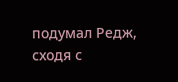подумал Редж, сходя с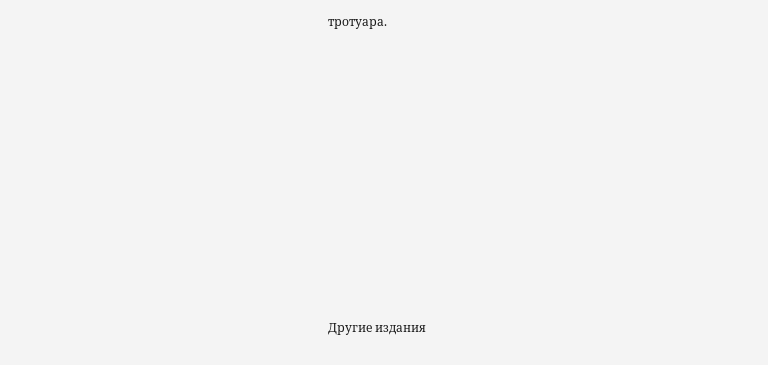тротуара.












Другие издания